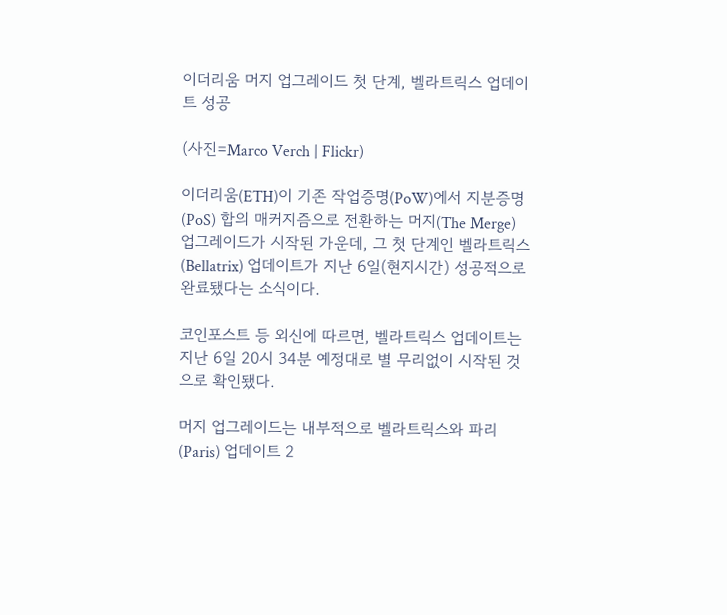이더리움 머지 업그레이드 첫 단계, 벨라트릭스 업데이트 성공

(사진=Marco Verch | Flickr)

이더리움(ETH)이 기존 작업증명(PoW)에서 지분증명(PoS) 합의 매커지즘으로 전환하는 머지(The Merge) 업그레이드가 시작된 가운데, 그 첫 단계인 벨라트릭스(Bellatrix) 업데이트가 지난 6일(현지시간) 성공적으로 완료됐다는 소식이다.

코인포스트 등 외신에 따르면, 벨라트릭스 업데이트는 지난 6일 20시 34분 예정대로 별 무리없이 시작된 것으로 확인됐다.

머지 업그레이드는 내부적으로 벨라트릭스와 파리(Paris) 업데이트 2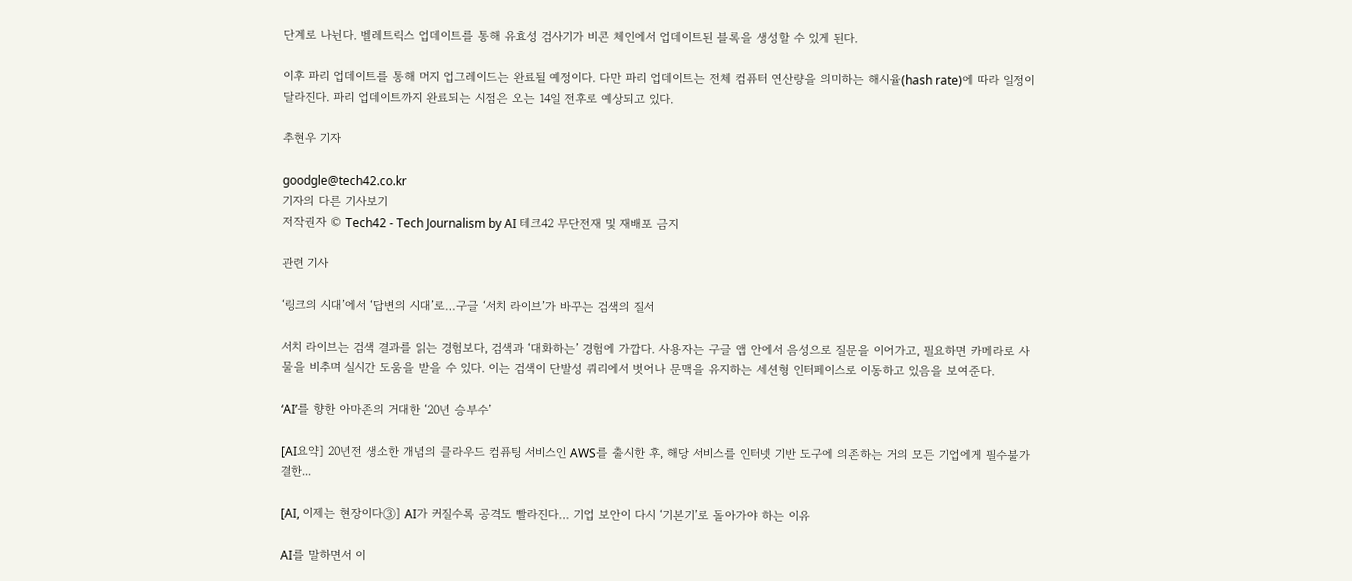단계로 나뉜다. 벨레트릭스 업데이트를 통해 유효성 검사기가 비콘 체인에서 업데이트된 블록을 생성할 수 있게 된다.

이후 파리 업데이트를 통해 머지 업그레이드는 완료될 예정이다. 다만 파리 업데이트는 전체 컴퓨터 연산량을 의미하는 해시율(hash rate)에 따라 일정이 달라진다. 파리 업데이트까지 완료되는 시점은 오는 14일 전후로 예상되고 있다.

추현우 기자

goodgle@tech42.co.kr
기자의 다른 기사보기
저작권자 © Tech42 - Tech Journalism by AI 테크42 무단전재 및 재배포 금지

관련 기사

‘링크의 시대’에서 ‘답변의 시대’로…구글 ‘서치 라이브’가 바꾸는 검색의 질서

서치 라이브는 검색 결과를 읽는 경험보다, 검색과 ‘대화하는’ 경험에 가깝다. 사용자는 구글 앱 안에서 음성으로 질문을 이어가고, 필요하면 카메라로 사물을 비추며 실시간 도움을 받을 수 있다. 이는 검색이 단발성 쿼리에서 벗어나 문맥을 유지하는 세션형 인터페이스로 이동하고 있음을 보여준다.

‘AI’를 향한 아마존의 거대한 ‘20년 승부수’

[AI요약] 20년전 생소한 개념의 클라우드 컴퓨팅 서비스인 AWS를 출시한 후, 해당 서비스를 인터넷 기반 도구에 의존하는 거의 모든 기업에게 필수불가결한...

[AI, 이제는 현장이다③] AI가 커질수록 공격도 빨라진다… 기업 보안이 다시 ‘기본기’로 돌아가야 하는 이유

AI를 말하면서 이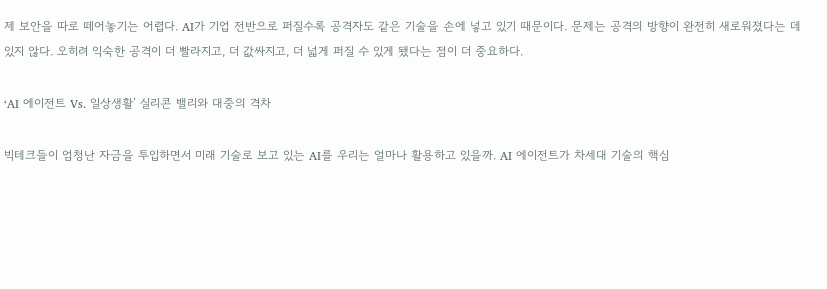제 보안을 따로 떼어놓기는 어렵다. AI가 기업 전반으로 퍼질수록 공격자도 같은 기술을 손에 넣고 있기 때문이다. 문제는 공격의 방향이 완전히 새로워졌다는 데 있지 않다. 오히려 익숙한 공격이 더 빨라지고, 더 값싸지고, 더 넓게 퍼질 수 있게 됐다는 점이 더 중요하다.

‘AI 에이전트 Vs. 일상생활’ 실리콘 밸리와 대중의 격차

빅테크들이 엄청난 자금을 투입하면서 미래 기술로 보고 있는 AI를 우리는 얼마나 활용하고 있을까. AI 에이전트가 차세대 기술의 핵심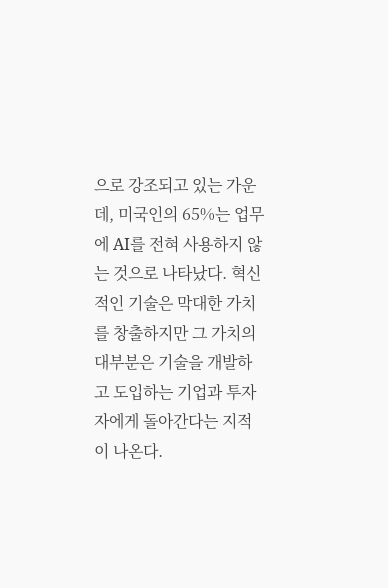으로 강조되고 있는 가운데, 미국인의 65%는 업무에 AI를 전혀 사용하지 않는 것으로 나타났다. 혁신적인 기술은 막대한 가치를 창출하지만 그 가치의 대부분은 기술을 개발하고 도입하는 기업과 투자자에게 돌아간다는 지적이 나온다.